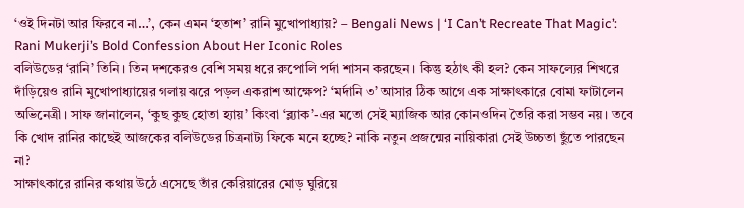‘ওই দিনটা আর ফিরবে না…’, কেন এমন ‘হতাশ’ রানি মুখোপাধ্যায়? – Bengali News | ‘I Can’t Recreate That Magic’: Rani Mukerji’s Bold Confession About Her Iconic Roles
বলিউডের ‘রানি’ তিনি। তিন দশকেরও বেশি সময় ধরে রুপোলি পর্দা শাসন করছেন। কিন্তু হঠাৎ কী হল? কেন সাফল্যের শিখরে দাঁড়িয়েও রানি মুখোপাধ্যায়ের গলায় ঝরে পড়ল একরাশ আক্ষেপ? ‘মর্দানি ৩’ আসার ঠিক আগে এক সাক্ষাৎকারে বোমা ফাটালেন অভিনেত্রী। সাফ জানালেন, ‘কুছ কুছ হোতা হ্যায়’ কিংবা ‘ব্ল্যাক’-এর মতো সেই ম্যাজিক আর কোনওদিন তৈরি করা সম্ভব নয়। তবে কি খোদ রানির কাছেই আজকের বলিউডের চিত্রনাট্য ফিকে মনে হচ্ছে? নাকি নতুন প্রজন্মের নায়িকারা সেই উচ্চতা ছুঁতে পারছেন না?
সাক্ষাৎকারে রানির কথায় উঠে এসেছে তাঁর কেরিয়ারের মোড় ঘুরিয়ে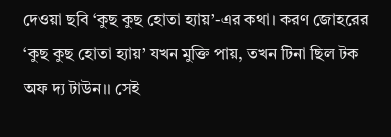দেওয়া ছবি ‘কুছ কুছ হোতা হ্যায়’-এর কথা। করণ জোহরের ‘কুছ কুছ হোতা হ্যায়’ যখন মুক্তি পায়, তখন টিনা ছিল টক অফ দ্য টাউন।। সেই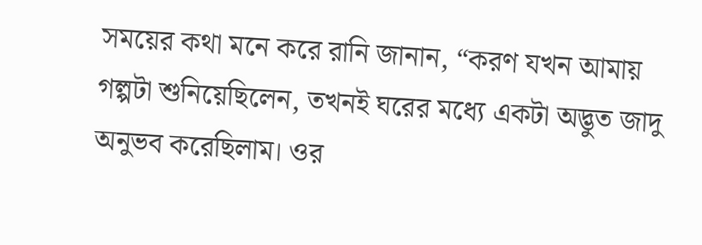সময়ের কথা মনে করে রানি জানান, “করণ যখন আমায় গল্পটা শুনিয়েছিলেন, তখনই ঘরের মধ্যে একটা অদ্ভুত জাদু অনুভব করেছিলাম। ওর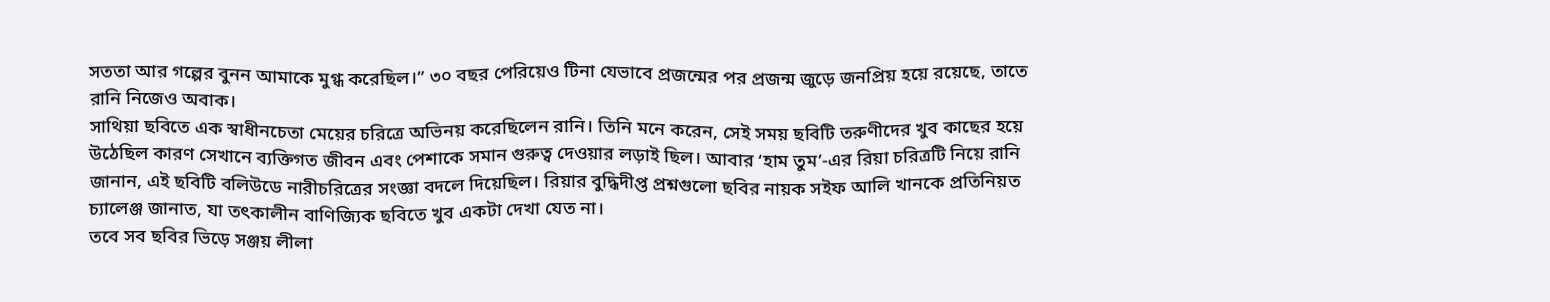সততা আর গল্পের বুনন আমাকে মুগ্ধ করেছিল।” ৩০ বছর পেরিয়েও টিনা যেভাবে প্রজন্মের পর প্রজন্ম জুড়ে জনপ্রিয় হয়ে রয়েছে, তাতে রানি নিজেও অবাক।
সাথিয়া ছবিতে এক স্বাধীনচেতা মেয়ের চরিত্রে অভিনয় করেছিলেন রানি। তিনি মনে করেন, সেই সময় ছবিটি তরুণীদের খুব কাছের হয়ে উঠেছিল কারণ সেখানে ব্যক্তিগত জীবন এবং পেশাকে সমান গুরুত্ব দেওয়ার লড়াই ছিল। আবার ‘হাম তুম’-এর রিয়া চরিত্রটি নিয়ে রানি জানান, এই ছবিটি বলিউডে নারীচরিত্রের সংজ্ঞা বদলে দিয়েছিল। রিয়ার বুদ্ধিদীপ্ত প্রশ্নগুলো ছবির নায়ক সইফ আলি খানকে প্রতিনিয়ত চ্যালেঞ্জ জানাত, যা তৎকালীন বাণিজ্যিক ছবিতে খুব একটা দেখা যেত না।
তবে সব ছবির ভিড়ে সঞ্জয় লীলা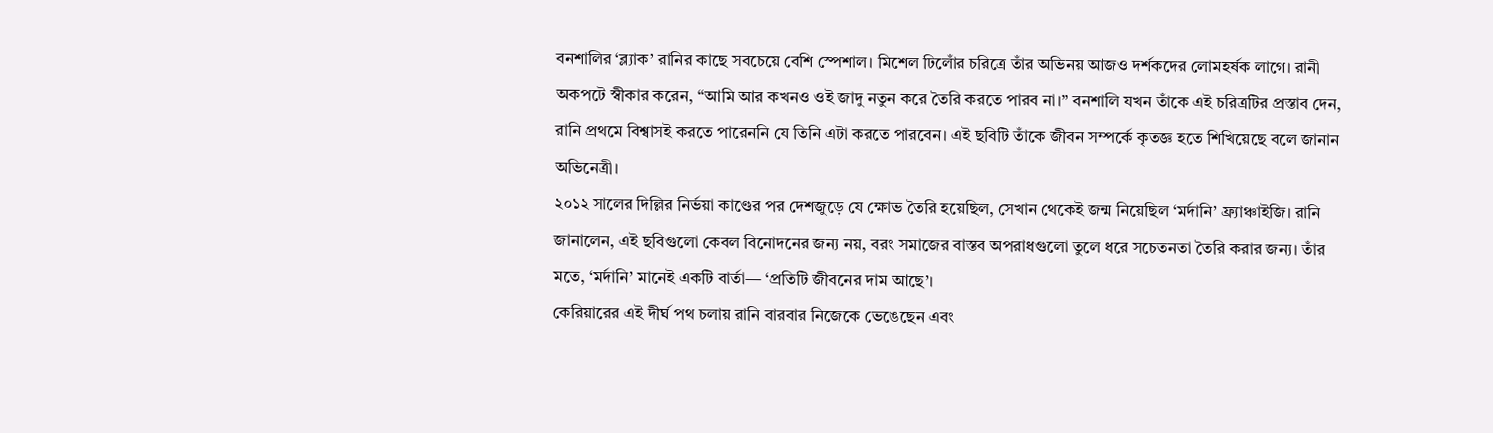বনশালির ‘ব্ল্যাক’ রানির কাছে সবচেয়ে বেশি স্পেশাল। মিশেল ঢিলোঁর চরিত্রে তাঁর অভিনয় আজও দর্শকদের লোমহর্ষক লাগে। রানী অকপটে স্বীকার করেন, “আমি আর কখনও ওই জাদু নতুন করে তৈরি করতে পারব না।” বনশালি যখন তাঁকে এই চরিত্রটির প্রস্তাব দেন, রানি প্রথমে বিশ্বাসই করতে পারেননি যে তিনি এটা করতে পারবেন। এই ছবিটি তাঁকে জীবন সম্পর্কে কৃতজ্ঞ হতে শিখিয়েছে বলে জানান অভিনেত্রী।
২০১২ সালের দিল্লির নির্ভয়া কাণ্ডের পর দেশজুড়ে যে ক্ষোভ তৈরি হয়েছিল, সেখান থেকেই জন্ম নিয়েছিল ‘মর্দানি’ ফ্র্যাঞ্চাইজি। রানি জানালেন, এই ছবিগুলো কেবল বিনোদনের জন্য নয়, বরং সমাজের বাস্তব অপরাধগুলো তুলে ধরে সচেতনতা তৈরি করার জন্য। তাঁর মতে, ‘মর্দানি’ মানেই একটি বার্তা— ‘প্রতিটি জীবনের দাম আছে’।
কেরিয়ারের এই দীর্ঘ পথ চলায় রানি বারবার নিজেকে ভেঙেছেন এবং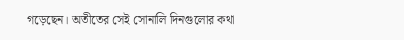গড়েছেন। অতীতের সেই সোনালি দিনগুলোর কথা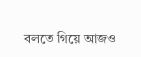বলতে গিয়ে আজও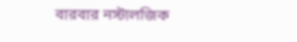বারবার নস্টালজিক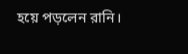হয়ে পড়লেন রানি।